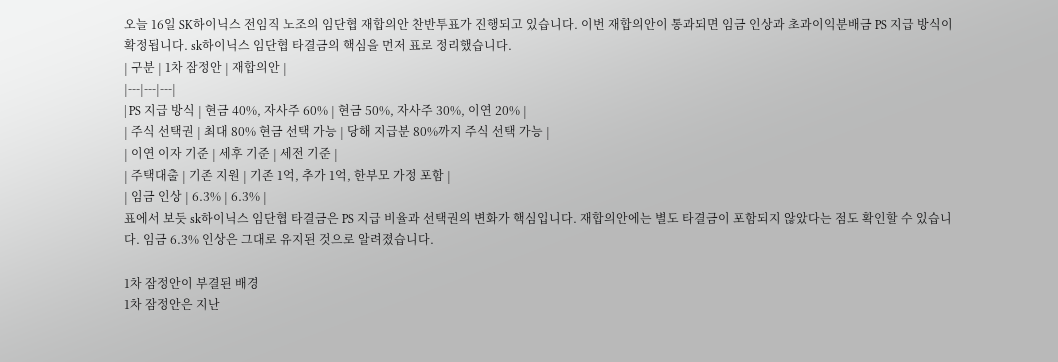오늘 16일 SK하이닉스 전임직 노조의 임단협 재합의안 찬반투표가 진행되고 있습니다. 이번 재합의안이 통과되면 임금 인상과 초과이익분배금 PS 지급 방식이 확정됩니다. sk하이닉스 임단협 타결금의 핵심을 먼저 표로 정리했습니다.
| 구분 | 1차 잠정안 | 재합의안 |
|---|---|---|
| PS 지급 방식 | 현금 40%, 자사주 60% | 현금 50%, 자사주 30%, 이연 20% |
| 주식 선택권 | 최대 80% 현금 선택 가능 | 당해 지급분 80%까지 주식 선택 가능 |
| 이연 이자 기준 | 세후 기준 | 세전 기준 |
| 주택대출 | 기존 지원 | 기존 1억, 추가 1억, 한부모 가정 포함 |
| 임금 인상 | 6.3% | 6.3% |
표에서 보듯 sk하이닉스 임단협 타결금은 PS 지급 비율과 선택권의 변화가 핵심입니다. 재합의안에는 별도 타결금이 포함되지 않았다는 점도 확인할 수 있습니다. 임금 6.3% 인상은 그대로 유지된 것으로 알려졌습니다.

1차 잠정안이 부결된 배경
1차 잠정안은 지난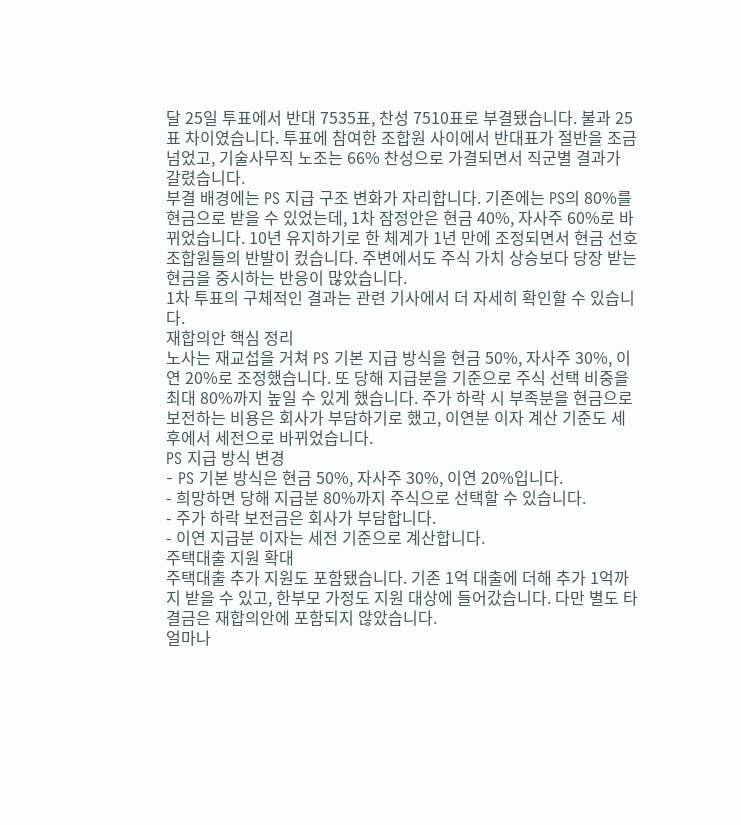달 25일 투표에서 반대 7535표, 찬성 7510표로 부결됐습니다. 불과 25표 차이였습니다. 투표에 참여한 조합원 사이에서 반대표가 절반을 조금 넘었고, 기술사무직 노조는 66% 찬성으로 가결되면서 직군별 결과가 갈렸습니다.
부결 배경에는 PS 지급 구조 변화가 자리합니다. 기존에는 PS의 80%를 현금으로 받을 수 있었는데, 1차 잠정안은 현금 40%, 자사주 60%로 바뀌었습니다. 10년 유지하기로 한 체계가 1년 만에 조정되면서 현금 선호 조합원들의 반발이 컸습니다. 주변에서도 주식 가치 상승보다 당장 받는 현금을 중시하는 반응이 많았습니다.
1차 투표의 구체적인 결과는 관련 기사에서 더 자세히 확인할 수 있습니다.
재합의안 핵심 정리
노사는 재교섭을 거쳐 PS 기본 지급 방식을 현금 50%, 자사주 30%, 이연 20%로 조정했습니다. 또 당해 지급분을 기준으로 주식 선택 비중을 최대 80%까지 높일 수 있게 했습니다. 주가 하락 시 부족분을 현금으로 보전하는 비용은 회사가 부담하기로 했고, 이연분 이자 계산 기준도 세후에서 세전으로 바뀌었습니다.
PS 지급 방식 변경
- PS 기본 방식은 현금 50%, 자사주 30%, 이연 20%입니다.
- 희망하면 당해 지급분 80%까지 주식으로 선택할 수 있습니다.
- 주가 하락 보전금은 회사가 부담합니다.
- 이연 지급분 이자는 세전 기준으로 계산합니다.
주택대출 지원 확대
주택대출 추가 지원도 포함됐습니다. 기존 1억 대출에 더해 추가 1억까지 받을 수 있고, 한부모 가정도 지원 대상에 들어갔습니다. 다만 별도 타결금은 재합의안에 포함되지 않았습니다.
얼마나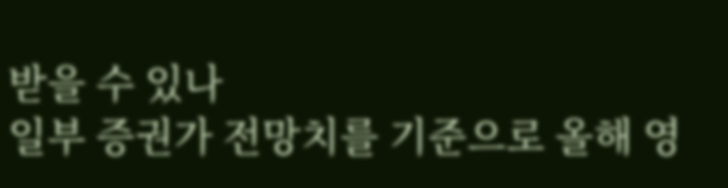받을 수 있나
일부 증권가 전망치를 기준으로 올해 영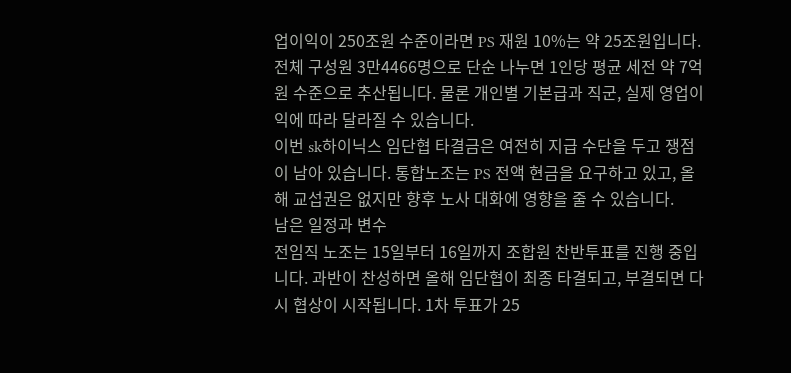업이익이 250조원 수준이라면 PS 재원 10%는 약 25조원입니다. 전체 구성원 3만4466명으로 단순 나누면 1인당 평균 세전 약 7억원 수준으로 추산됩니다. 물론 개인별 기본급과 직군, 실제 영업이익에 따라 달라질 수 있습니다.
이번 sk하이닉스 임단협 타결금은 여전히 지급 수단을 두고 쟁점이 남아 있습니다. 통합노조는 PS 전액 현금을 요구하고 있고, 올해 교섭권은 없지만 향후 노사 대화에 영향을 줄 수 있습니다.
남은 일정과 변수
전임직 노조는 15일부터 16일까지 조합원 찬반투표를 진행 중입니다. 과반이 찬성하면 올해 임단협이 최종 타결되고, 부결되면 다시 협상이 시작됩니다. 1차 투표가 25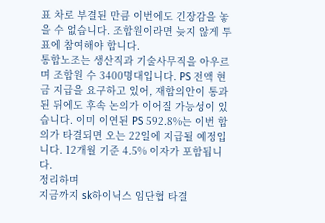표 차로 부결된 만큼 이번에도 긴장감을 놓을 수 없습니다. 조합원이라면 늦지 않게 투표에 참여해야 합니다.
통합노조는 생산직과 기술사무직을 아우르며 조합원 수 3400명대입니다. PS 전액 현금 지급을 요구하고 있어, 재합의안이 통과된 뒤에도 후속 논의가 이어질 가능성이 있습니다. 이미 이연된 PS 592.8%는 이번 합의가 타결되면 오는 22일에 지급될 예정입니다. 12개월 기준 4.5% 이자가 포함됩니다.
정리하며
지금까지 sk하이닉스 임단협 타결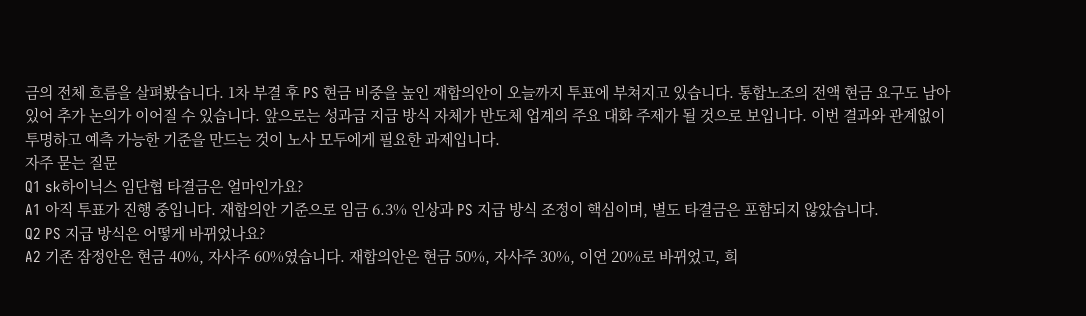금의 전체 흐름을 살펴봤습니다. 1차 부결 후 PS 현금 비중을 높인 재합의안이 오늘까지 투표에 부쳐지고 있습니다. 통합노조의 전액 현금 요구도 남아 있어 추가 논의가 이어질 수 있습니다. 앞으로는 성과급 지급 방식 자체가 반도체 업계의 주요 대화 주제가 될 것으로 보입니다. 이번 결과와 관계없이 투명하고 예측 가능한 기준을 만드는 것이 노사 모두에게 필요한 과제입니다.
자주 묻는 질문
Q1 sk하이닉스 임단협 타결금은 얼마인가요?
A1 아직 투표가 진행 중입니다. 재합의안 기준으로 임금 6.3% 인상과 PS 지급 방식 조정이 핵심이며, 별도 타결금은 포함되지 않았습니다.
Q2 PS 지급 방식은 어떻게 바뀌었나요?
A2 기존 잠정안은 현금 40%, 자사주 60%였습니다. 재합의안은 현금 50%, 자사주 30%, 이연 20%로 바뀌었고, 희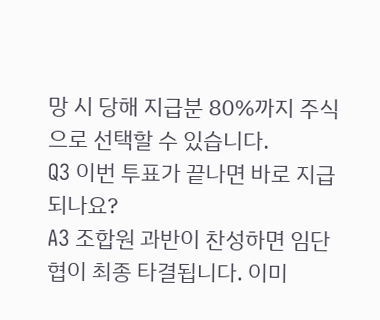망 시 당해 지급분 80%까지 주식으로 선택할 수 있습니다.
Q3 이번 투표가 끝나면 바로 지급되나요?
A3 조합원 과반이 찬성하면 임단협이 최종 타결됩니다. 이미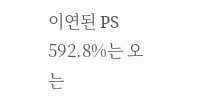이연된 PS 592.8%는 오는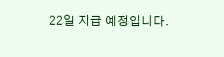22일 지급 예정입니다.